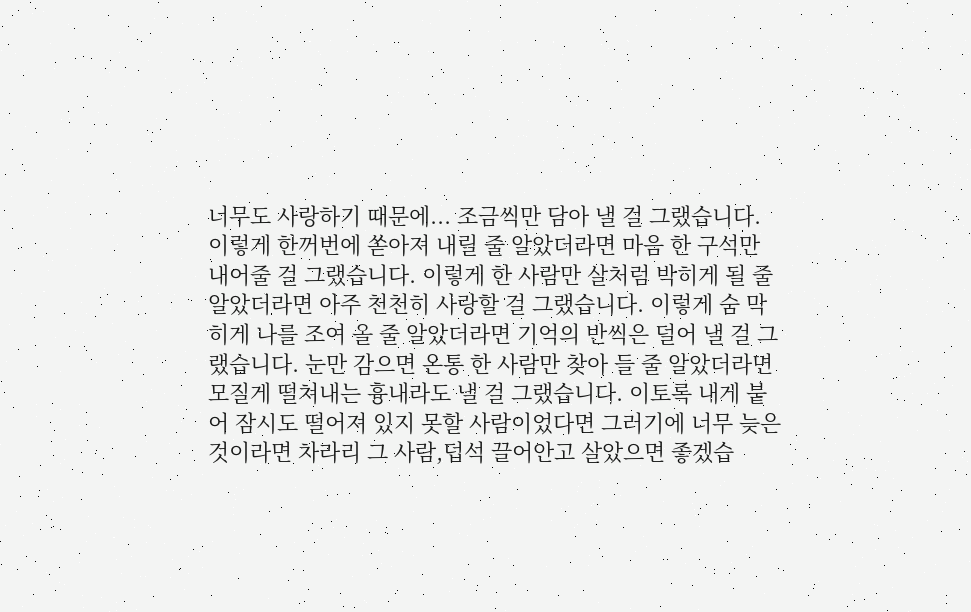너무도 사랑하기 때문에... 조금씩만 담아 낼 걸 그랬습니다. 이렇게 한꺼번에 쏟아져 내릴 줄 알았더라면 마음 한 구석만 내어줄 걸 그랬습니다. 이렇게 한 사람만 살처럼 박히게 될 줄 알았더라면 아주 천천히 사랑할 걸 그랬습니다. 이렇게 숨 막히게 나를 조여 올 줄 알았더라면 기억의 반씩은 덜어 낼 걸 그랬습니다. 눈만 감으면 온통 한 사람만 찾아 들 줄 알았더라면 모질게 떨쳐내는 흉내라도 낼 걸 그랬습니다. 이토록 내게 붙어 잠시도 떨어져 있지 못할 사람이었다면 그러기에 너무 늦은 것이라면 차라리 그 사람,덥석 끌어안고 살았으면 좋겠습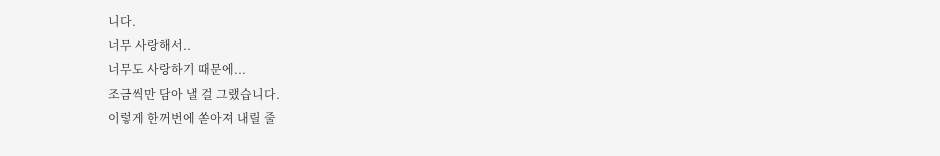니다.
너무 사랑해서..
너무도 사랑하기 때문에...
조금씩만 담아 낼 걸 그랬습니다.
이렇게 한꺼번에 쏟아져 내릴 줄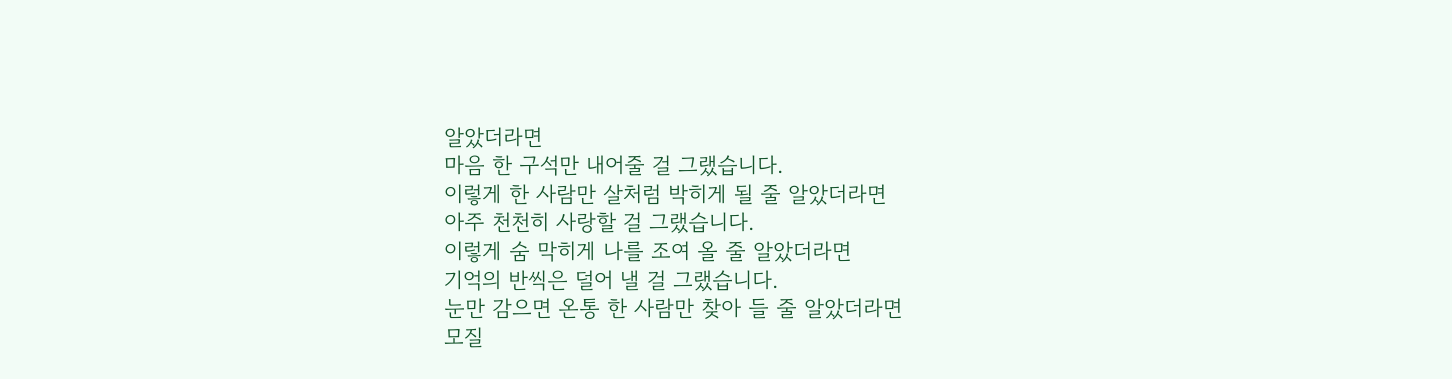알았더라면
마음 한 구석만 내어줄 걸 그랬습니다.
이렇게 한 사람만 살처럼 박히게 될 줄 알았더라면
아주 천천히 사랑할 걸 그랬습니다.
이렇게 숨 막히게 나를 조여 올 줄 알았더라면
기억의 반씩은 덜어 낼 걸 그랬습니다.
눈만 감으면 온통 한 사람만 찾아 들 줄 알았더라면
모질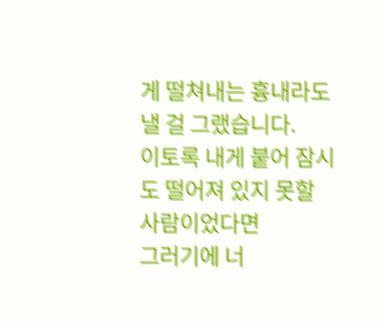게 떨쳐내는 흉내라도 낼 걸 그랬습니다.
이토록 내게 붙어 잠시도 떨어져 있지 못할 사람이었다면
그러기에 너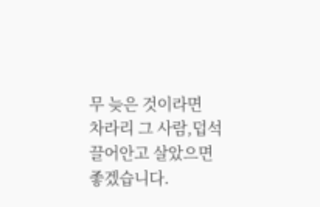무 늦은 것이라면
차라리 그 사람,덥석 끌어안고 살았으면 좋겠습니다.